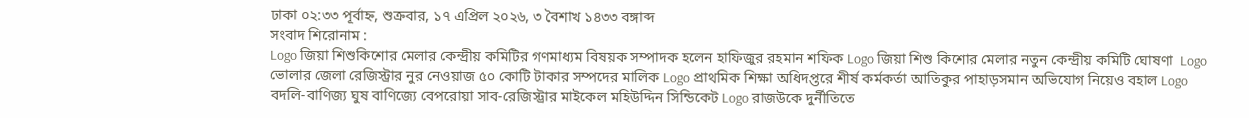ঢাকা ০২:৩৩ পূর্বাহ্ন, শুক্রবার, ১৭ এপ্রিল ২০২৬, ৩ বৈশাখ ১৪৩৩ বঙ্গাব্দ
সংবাদ শিরোনাম :
Logo জিয়া শিশুকিশোর মেলার কেন্দ্রীয় কমিটির গণমাধ্যম বিষয়ক সম্পাদক হলেন হাফিজুর রহমান শফিক Logo জিয়া শিশু কিশোর মেলার নতুন কেন্দ্রীয় কমিটি ঘোষণা  Logo ভোলার জেলা রেজিস্ট্রার নুর নেওয়াজ ৫০ কোটি টাকার সম্পদের মালিক Logo প্রাথমিক শিক্ষা অধিদপ্তরে শীর্ষ কর্মকর্তা আতিকুর পাহাড়সমান অভিযোগ নিয়েও বহাল Logo বদলি-বাণিজ্য ঘুষ বাণিজ্যে বেপরোয়া সাব-রেজিস্ট্রার মাইকেল মহিউদ্দিন সিন্ডিকেট Logo রাজউকে দুর্নীতিতে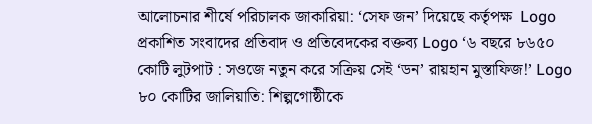আলোচনার শীর্ষে পরিচালক জাকারিয়া: ‘সেফ জন’ দিয়েছে কর্তৃপক্ষ  Logo প্রকাশিত সংবাদের প্রতিবাদ ও প্রতিবেদকের বক্তব্য Logo ‘৬ বছরে ৮৬৫০ কোটি লুটপাট : সওজে নতুন করে সক্রিয় সেই ‘ডন’ রায়হান মুস্তাফিজ!’ Logo ৮০ কোটির জালিয়াতি: শিল্পগোষ্ঠীকে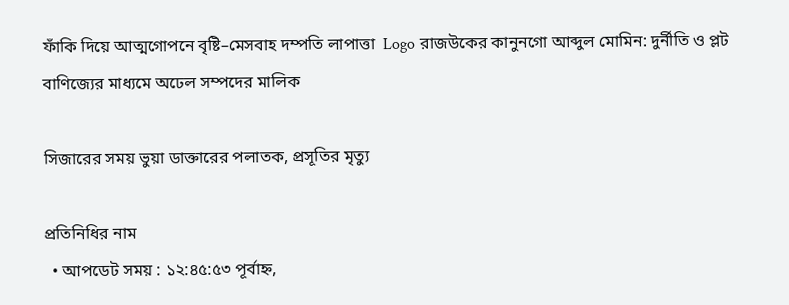ফাঁকি দিয়ে আত্মগোপনে বৃষ্টি–মেসবাহ দম্পতি লাপাত্তা  Logo রাজউকের কানুনগো আব্দুল মোমিন: দুর্নীতি ও প্লট বাণিজ্যের মাধ্যমে অঢেল সম্পদের মালিক

সিজারের সময় ভুয়া ডাক্তারের পলাতক, প্রসূতির মৃত্যু

প্রতিনিধির নাম
  • আপডেট সময় : ১২:৪৫:৫৩ পূর্বাহ্ন,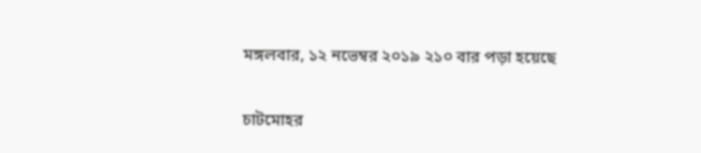মঙ্গলবার, ১২ নভেম্বর ২০১৯ ২১০ বার পড়া হয়েছে

চাটমোহর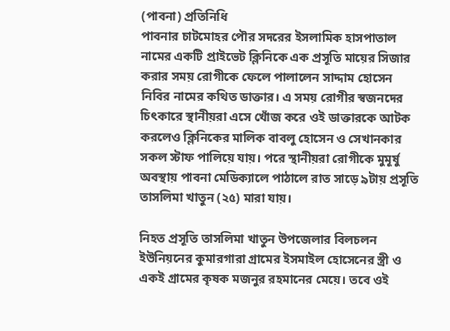(পাবনা) প্রতিনিধি
পাবনার চাটমোহর পৌর সদরের ইসলামিক হাসপাতাল নামের একটি প্রাইভেট ক্লিনিকে এক প্রসূতি মায়ের সিজার করার সময় রোগীকে ফেলে পালালেন সাদ্দাম হোসেন নিবির নামের কথিত ডাক্তার। এ সময় রোগীর স্বজনদের চিৎকারে স্থানীয়রা এসে খোঁজ করে ওই ডাক্তারকে আটক করলেও ক্লিনিকের মালিক বাবলু হোসেন ও সেখানকার সকল স্টাফ পালিয়ে যায়। পরে স্থানীয়রা রোগীকে মুমূর্ষু অবস্থায় পাবনা মেডিক্যালে পাঠালে রাত সাড়ে ৯টায় প্রসূতি তাসলিমা খাতুন (২৫) মারা যায়।

নিহত প্রসূতি তাসলিমা খাতুন উপজেলার বিলচলন ইউনিয়নের কুমারগারা গ্রামের ইসমাইল হোসেনের স্ত্রী ও একই গ্রামের কৃষক মজনুর রহমানের মেয়ে। তবে ওই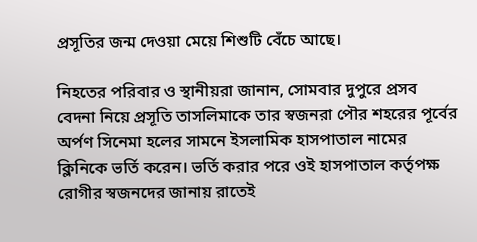প্রসূতির জন্ম দেওয়া মেয়ে শিশুটি বেঁচে আছে।

নিহতের পরিবার ও স্থানীয়রা জানান, সোমবার দুপুরে প্রসব বেদনা নিয়ে প্রসূতি তাসলিমাকে তার স্বজনরা পৌর শহরের পূর্বের অর্পণ সিনেমা হলের সামনে ইসলামিক হাসপাতাল নামের ক্লিনিকে ভর্তি করেন। ভর্তি করার পরে ওই হাসপাতাল কর্তৃপক্ষ রোগীর স্বজনদের জানায় রাতেই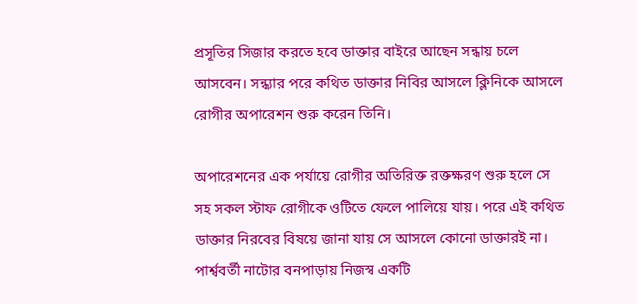প্রসূতির সিজার করতে হবে ডাক্তার বাইরে আছেন সন্ধায় চলে আসবেন। সন্ধ্যার পরে কথিত ডাক্তার নিবির আসলে ক্লিনিকে আসলে রোগীর অপারেশন শুরু করেন তিনি।

অপারেশনের এক পর্যায়ে রোগীর অতিরিক্ত রক্তক্ষরণ শুরু হলে সে সহ সকল স্টাফ রোগীকে ওটিতে ফেলে পালিয়ে যায়। পরে এই কথিত ডাক্তার নিরবের বিষয়ে জানা যায় সে আসলে কোনো ডাক্তারই না। পার্শ্ববর্তী নাটোর বনপাড়ায় নিজস্ব একটি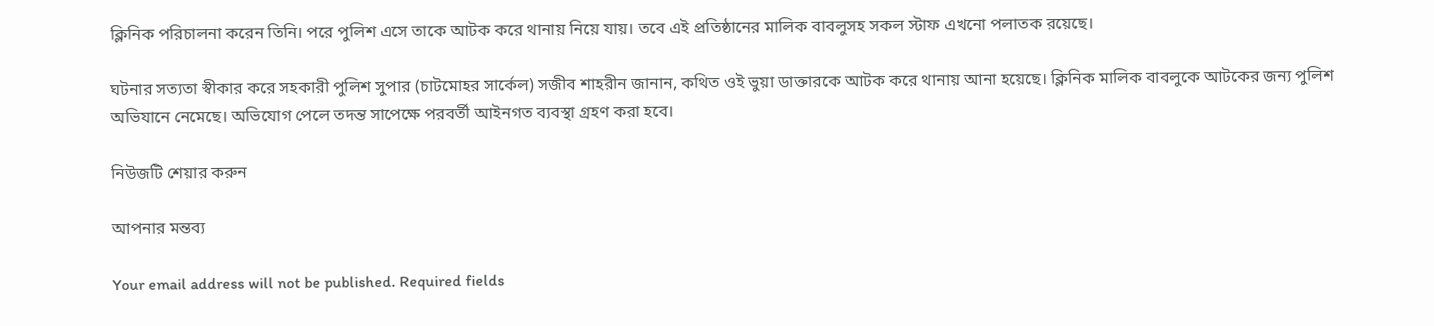ক্লিনিক পরিচালনা করেন তিনি। পরে পুলিশ এসে তাকে আটক করে থানায় নিয়ে যায়। তবে এই প্রতিষ্ঠানের মালিক বাবলুসহ সকল স্টাফ এখনো পলাতক রয়েছে।

ঘটনার সত্যতা স্বীকার করে সহকারী পুলিশ সুপার (চাটমোহর সার্কেল) সজীব শাহরীন জানান, কথিত ওই ভুয়া ডাক্তারকে আটক করে থানায় আনা হয়েছে। ক্লিনিক মালিক বাবলুকে আটকের জন্য পুলিশ অভিযানে নেমেছে। অভিযোগ পেলে তদন্ত সাপেক্ষে পরবর্তী আইনগত ব্যবস্থা গ্রহণ করা হবে।

নিউজটি শেয়ার করুন

আপনার মন্তব্য

Your email address will not be published. Required fields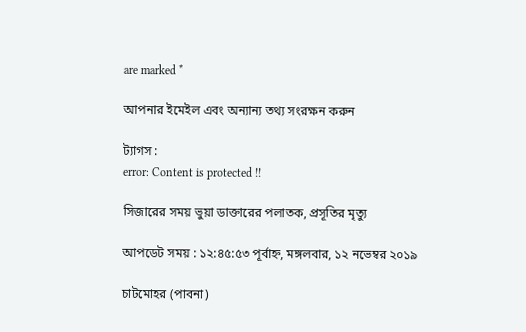are marked *

আপনার ইমেইল এবং অন্যান্য তথ্য সংরক্ষন করুন

ট্যাগস :
error: Content is protected !!

সিজারের সময় ভুয়া ডাক্তারের পলাতক, প্রসূতির মৃত্যু

আপডেট সময় : ১২:৪৫:৫৩ পূর্বাহ্ন, মঙ্গলবার, ১২ নভেম্বর ২০১৯

চাটমোহর (পাবনা)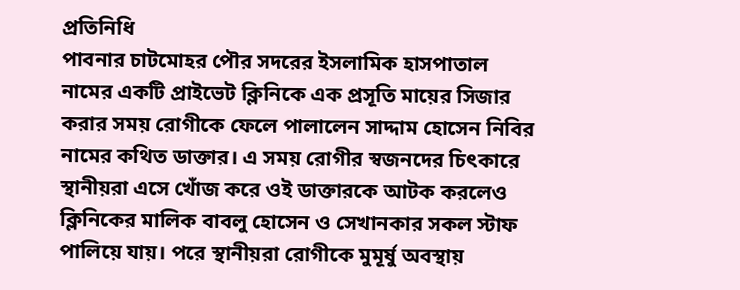প্রতিনিধি
পাবনার চাটমোহর পৌর সদরের ইসলামিক হাসপাতাল নামের একটি প্রাইভেট ক্লিনিকে এক প্রসূতি মায়ের সিজার করার সময় রোগীকে ফেলে পালালেন সাদ্দাম হোসেন নিবির নামের কথিত ডাক্তার। এ সময় রোগীর স্বজনদের চিৎকারে স্থানীয়রা এসে খোঁজ করে ওই ডাক্তারকে আটক করলেও ক্লিনিকের মালিক বাবলু হোসেন ও সেখানকার সকল স্টাফ পালিয়ে যায়। পরে স্থানীয়রা রোগীকে মুমূর্ষু অবস্থায়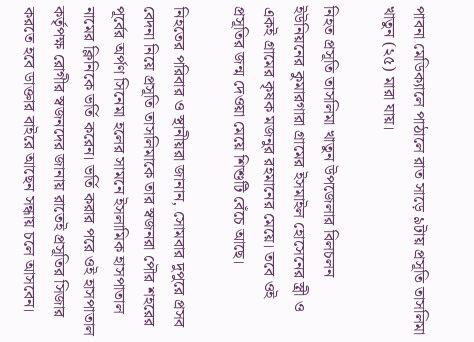পাবনা মেডিক্যালে পাঠালে রাত সাড়ে ৯টায় প্রসূতি তাসলিমা খাতুন (২৫) মারা যায়।

নিহত প্রসূতি তাসলিমা খাতুন উপজেলার বিলচলন ইউনিয়নের কুমারগারা গ্রামের ইসমাইল হোসেনের স্ত্রী ও একই গ্রামের কৃষক মজনুর রহমানের মেয়ে। তবে ওই প্রসূতির জন্ম দেওয়া মেয়ে শিশুটি বেঁচে আছে।

নিহতের পরিবার ও স্থানীয়রা জানান, সোমবার দুপুরে প্রসব বেদনা নিয়ে প্রসূতি তাসলিমাকে তার স্বজনরা পৌর শহরের পূর্বের অর্পণ সিনেমা হলের সামনে ইসলামিক হাসপাতাল নামের ক্লিনিকে ভর্তি করেন। ভর্তি করার পরে ওই হাসপাতাল কর্তৃপক্ষ রোগীর স্বজনদের জানায় রাতেই প্রসূতির সিজার করতে হবে ডাক্তার বাইরে আছেন সন্ধায় চলে আসবেন।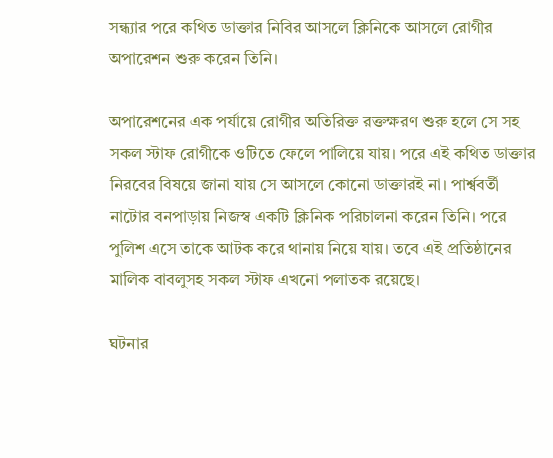সন্ধ্যার পরে কথিত ডাক্তার নিবির আসলে ক্লিনিকে আসলে রোগীর অপারেশন শুরু করেন তিনি।

অপারেশনের এক পর্যায়ে রোগীর অতিরিক্ত রক্তক্ষরণ শুরু হলে সে সহ সকল স্টাফ রোগীকে ওটিতে ফেলে পালিয়ে যায়। পরে এই কথিত ডাক্তার নিরবের বিষয়ে জানা যায় সে আসলে কোনো ডাক্তারই না। পার্শ্ববর্তী নাটোর বনপাড়ায় নিজস্ব একটি ক্লিনিক পরিচালনা করেন তিনি। পরে পুলিশ এসে তাকে আটক করে থানায় নিয়ে যায়। তবে এই প্রতিষ্ঠানের মালিক বাবলুসহ সকল স্টাফ এখনো পলাতক রয়েছে।

ঘটনার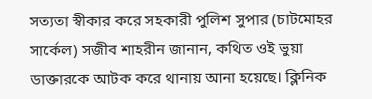সত্যতা স্বীকার করে সহকারী পুলিশ সুপার (চাটমোহর সার্কেল) সজীব শাহরীন জানান, কথিত ওই ভুয়া ডাক্তারকে আটক করে থানায় আনা হয়েছে। ক্লিনিক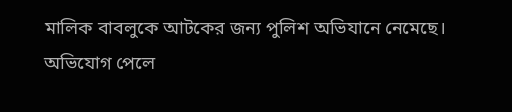মালিক বাবলুকে আটকের জন্য পুলিশ অভিযানে নেমেছে। অভিযোগ পেলে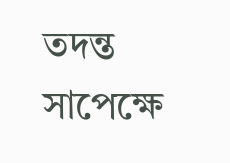তদন্ত সাপেক্ষে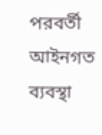পরবর্তী আইনগত ব্যবস্থা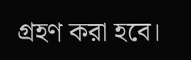গ্রহণ করা হবে।